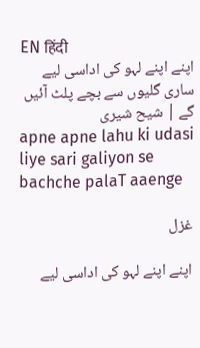EN हिंदी
اپنے اپنے لہو کی اداسی لیے ساری گلیوں سے بچے پلٹ آئیں گے | شیح شیری
apne apne lahu ki udasi liye sari galiyon se bachche palaT aaenge

غزل

اپنے اپنے لہو کی اداسی لیے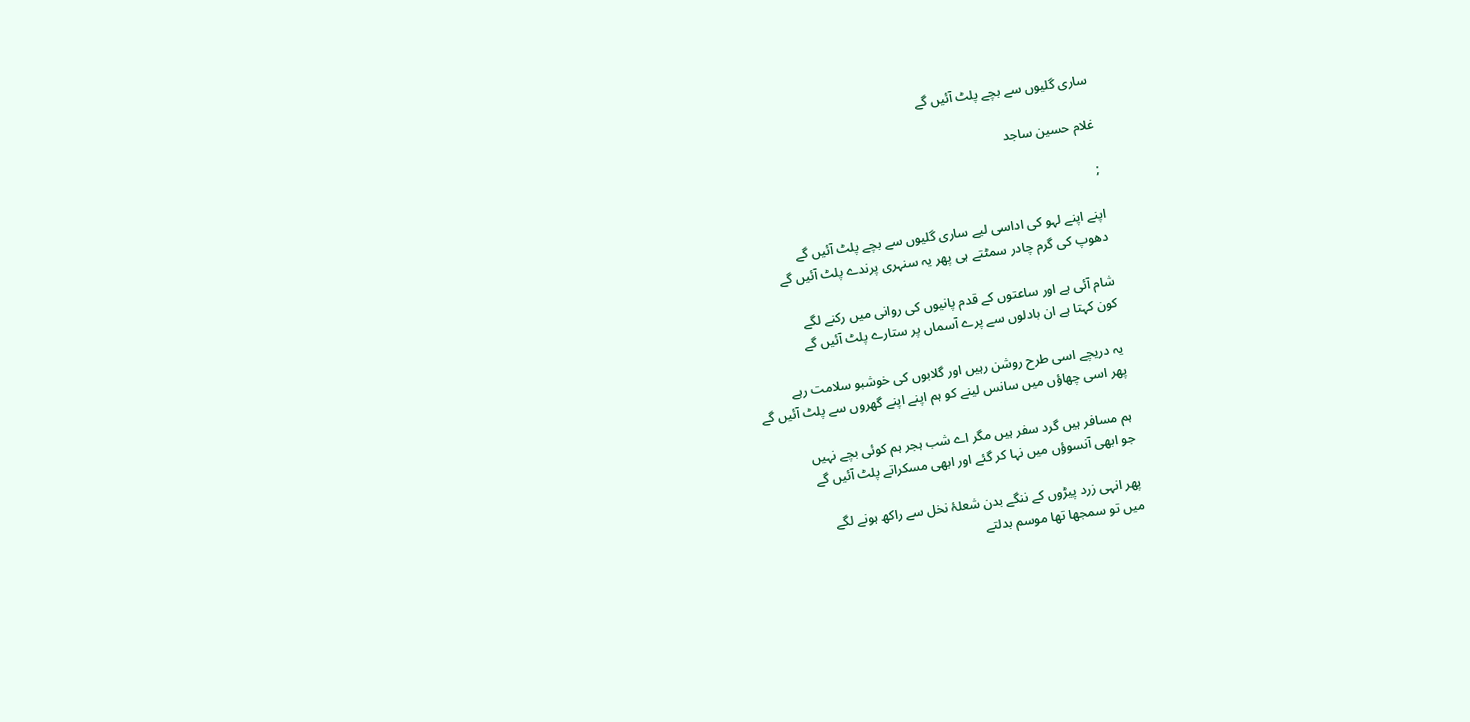ساری گلیوں سے بچے پلٹ آئیں گے

غلام حسین ساجد

;

اپنے اپنے لہو کی اداسی لیے ساری گلیوں سے بچے پلٹ آئیں گے
دھوپ کی گرم چادر سمٹتے ہی پھر یہ سنہری پرندے پلٹ آئیں گے

شام آئی ہے اور ساعتوں کے قدم پانیوں کی روانی میں رکنے لگے
کون کہتا ہے ان بادلوں سے پرے آسماں پر ستارے پلٹ آئیں گے

یہ دریچے اسی طرح روشن رہیں اور گلابوں کی خوشبو سلامت رہے
پھر اسی چھاؤں میں سانس لینے کو ہم اپنے اپنے گھروں سے پلٹ آئیں گے

ہم مسافر ہیں گرد سفر ہیں مگر اے شب ہجر ہم کوئی بچے نہیں
جو ابھی آنسوؤں میں نہا کر گئے اور ابھی مسکراتے پلٹ آئیں گے

پھر انہی زرد پیڑوں کے ننگے بدن شعلۂ نخل سے راکھ ہونے لگے
میں تو سمجھا تھا موسم بدلتے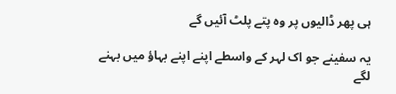ہی پھر ڈالیوں پر وہ پتے پلٹ آئیں گے

یہ سفینے جو اک لہر کے واسطے اپنے اپنے بہاؤ میں بہنے لگے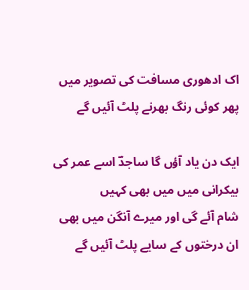اک ادھوری مسافت کی تصویر میں پھر کوئی رنگ بھرنے پلٹ آئیں گے

ایک دن یاد آؤں گا ساجدؔ اسے عمر کی بیکرانی میں میں بھی کہیں
شام آئے گی اور میرے آنگن میں بھی ان درختوں کے سایے پلٹ آئیں گے